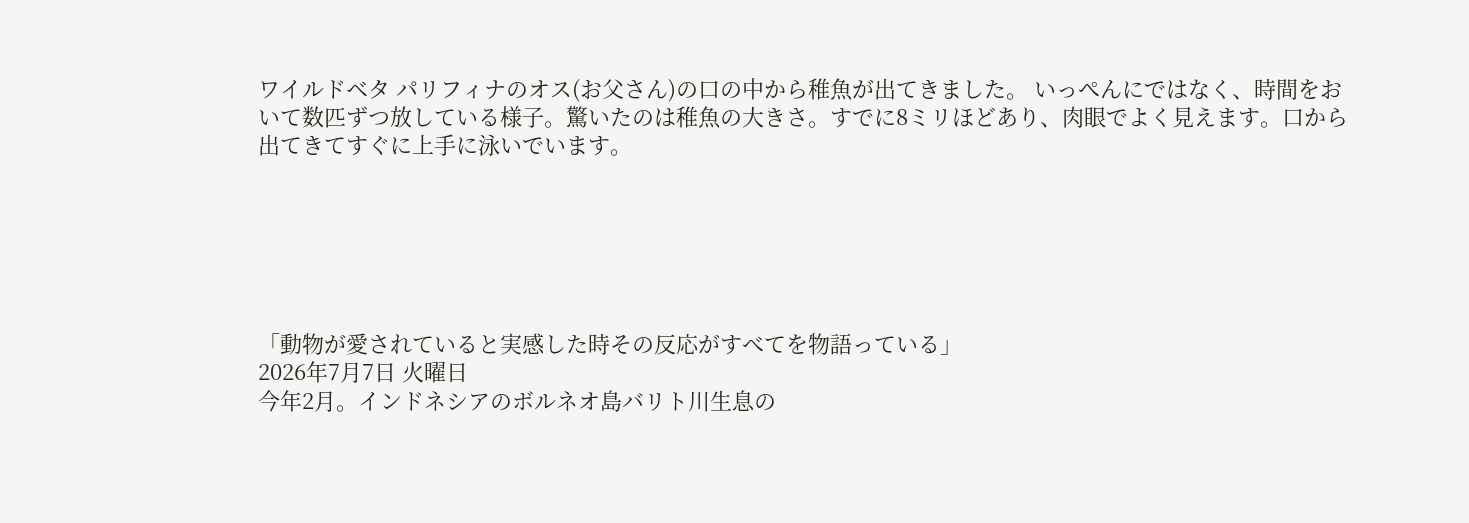ワイルドベタ パリフィナのオス(お父さん)の口の中から稚魚が出てきました。 いっぺんにではなく、時間をおいて数匹ずつ放している様子。驚いたのは稚魚の大きさ。すでに8ミリほどあり、肉眼でよく見えます。口から出てきてすぐに上手に泳いでいます。






「動物が愛されていると実感した時その反応がすべてを物語っている」
2026年7月7日 火曜日
今年2月。インドネシアのボルネオ島バリト川生息の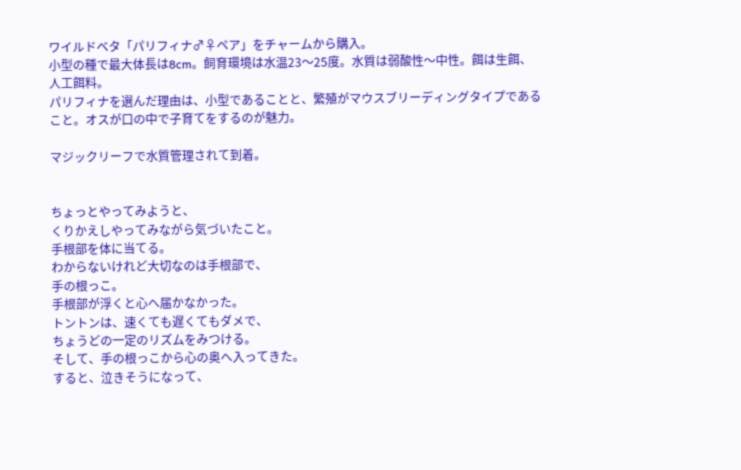ワイルドベタ「パリフィナ♂♀ペア」をチャームから購入。
小型の種で最大体長は8cm。飼育環境は水温23〜25度。水質は弱酸性〜中性。餌は生餌、人工餌料。
パリフィナを選んだ理由は、小型であることと、繁殖がマウスブリーディングタイプであること。オスが口の中で子育てをするのが魅力。

マジックリーフで水質管理されて到着。


ちょっとやってみようと、
くりかえしやってみながら気づいたこと。
手根部を体に当てる。
わからないけれど大切なのは手根部で、
手の根っこ。
手根部が浮くと心へ届かなかった。
トントンは、速くても遅くてもダメで、
ちょうどの一定のリズムをみつける。
そして、手の根っこから心の奥へ入ってきた。
すると、泣きそうになって、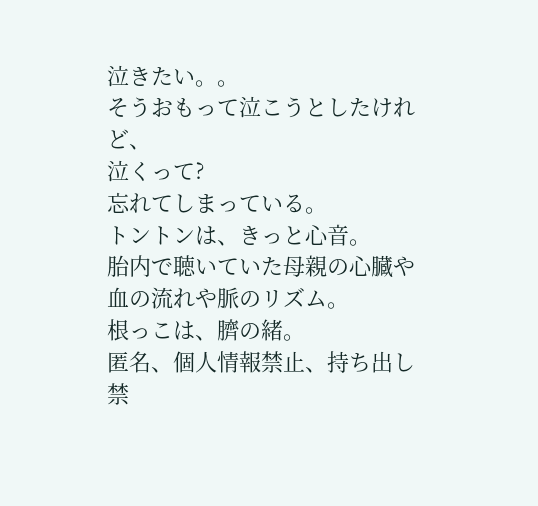泣きたい。。
そうおもって泣こうとしたけれど、
泣くって?
忘れてしまっている。
トントンは、きっと心音。
胎内で聴いていた母親の心臓や血の流れや脈のリズム。
根っこは、臍の緒。
匿名、個人情報禁止、持ち出し禁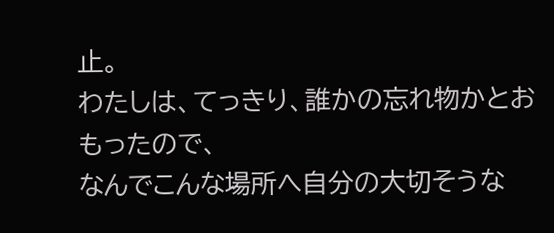止。
わたしは、てっきり、誰かの忘れ物かとおもったので、
なんでこんな場所へ自分の大切そうな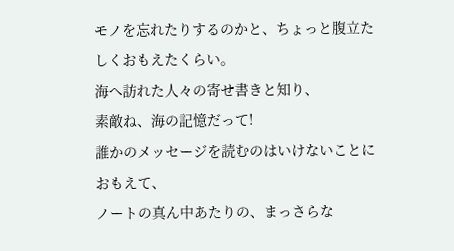モノを忘れたりするのかと、ちょっと腹立たしくおもえたくらい。
海へ訪れた人々の寄せ書きと知り、
素敵ね、海の記憶だって!
誰かのメッセージを読むのはいけないことにおもえて、
ノートの真ん中あたりの、まっさらな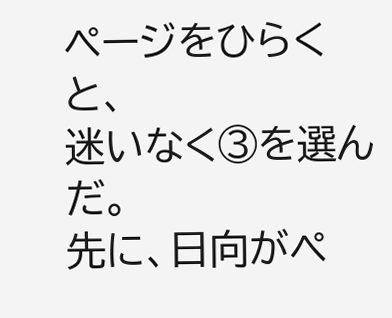ページをひらくと、
迷いなく③を選んだ。
先に、日向がペ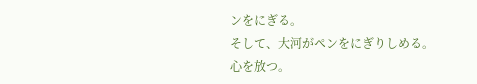ンをにぎる。
そして、大河がペンをにぎりしめる。
心を放つ。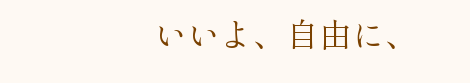いいよ、自由に、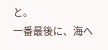と。
一番最後に、海へ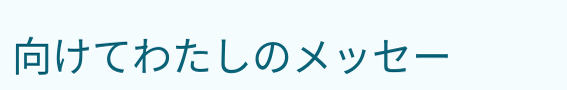向けてわたしのメッセー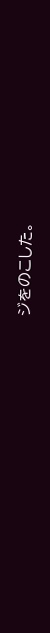ジをのこした。